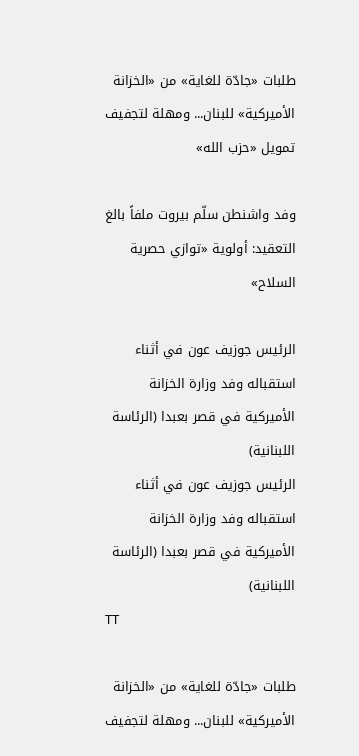طلبات «جادّة للغاية» من «الخزانة الأميركية» للبنان... ومهلة لتجفيف تمويل «حزب الله»

وفد واشنطن سلّم بيروت ملفاً بالغ التعقيد: أولوية «توازي حصرية السلاح»

الرئيس جوزيف عون في أثناء استقباله وفد وزارة الخزانة الأميركية في قصر بعبدا (الرئاسة اللبنانية)
الرئيس جوزيف عون في أثناء استقباله وفد وزارة الخزانة الأميركية في قصر بعبدا (الرئاسة اللبنانية)
TT

طلبات «جادّة للغاية» من «الخزانة الأميركية» للبنان... ومهلة لتجفيف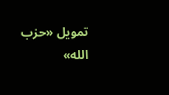تمويل «حزب الله»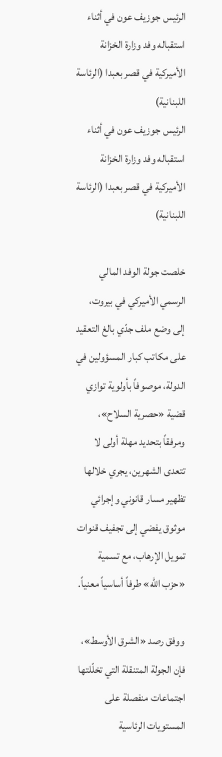الرئيس جوزيف عون في أثناء استقباله وفد وزارة الخزانة الأميركية في قصر بعبدا (الرئاسة اللبنانية)
الرئيس جوزيف عون في أثناء استقباله وفد وزارة الخزانة الأميركية في قصر بعبدا (الرئاسة اللبنانية)

خلصت جولة الوفد المالي الرسمي الأميركي في بيروت، إلى وضع ملف جدّي بالغ التعقيد على مكاتب كبار المسؤولين في الدولة، موصوفاً بأولوية توازي قضية «حصرية السلاح»، ومرفقاً بتحديد مهلة أولى لا تتعدى الشهرين، يجري خلالها تظهير مسار قانوني وإجرائي موثوق يفضي إلى تجفيف قنوات تمويل الإرهاب، مع تسمية «حزب الله» طرفاً أساسياً معنياً.

ووفق رصد «الشرق الأوسط»، فإن الجولة المتنقلة التي تخلّلتها اجتماعات منفصلة على المستويات الرئاسية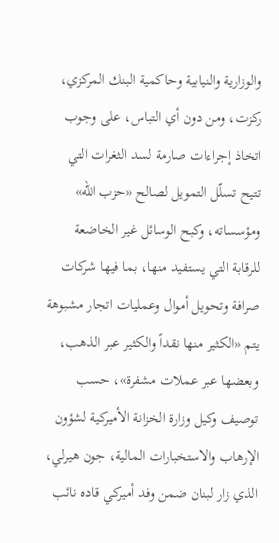والوزارية والنيابية وحاكمية البنك المركزي، ركزت، ومن دون أي التباس، على وجوب اتخاذ إجراءات صارمة لسد الثغرات التي تتيح تسلّل التمويل لصالح «حزب الله» ومؤسساته، وكبح الوسائل غير الخاضعة للرقابة التي يستفيد منها، بما فيها شركات صرافة وتحويل أموال وعمليات اتجار مشبوهة يتم «الكثير منها نقداً والكثير عبر الذهب، وبعضها عبر عملات مشفرة»، حسب توصيف وكيل وزارة الخزانة الأميركية لشؤون الإرهاب والاستخبارات المالية، جون هيرلي، الذي زار لبنان ضمن وفد أميركي قاده نائب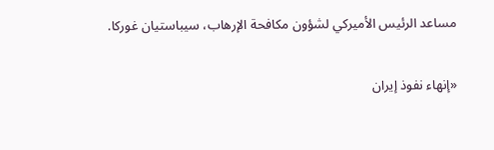مساعد الرئيس الأميركي لشؤون مكافحة الإرهاب، سيباستيان غوركا.

«إنهاء نفوذ إيران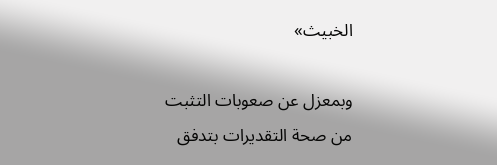الخبيث»

وبمعزل عن صعوبات التثبت من صحة التقديرات بتدفق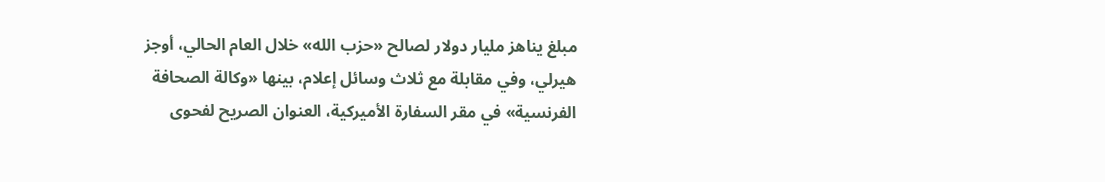مبلغ يناهز مليار دولار لصالح «حزب الله» خلال العام الحالي، أوجز هيرلي، وفي مقابلة مع ثلاث وسائل إعلام، بينها «وكالة الصحافة الفرنسية» في مقر السفارة الأميركية، العنوان الصريح لفحوى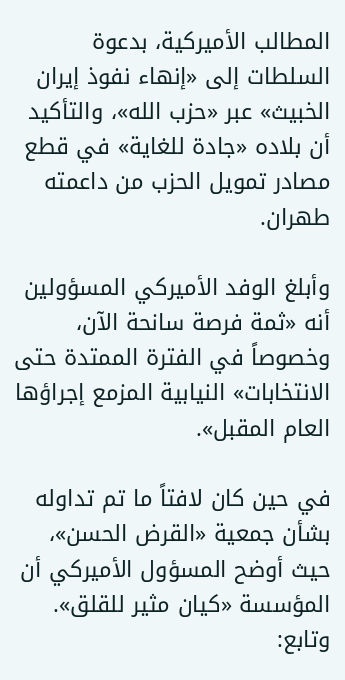المطالب الأميركية، بدعوة السلطات إلى «إنهاء نفوذ إيران الخبيث» عبر «حزب الله»، والتأكيد أن بلاده «جادة للغاية» في قطع مصادر تمويل الحزب من داعمته طهران.

وأبلغ الوفد الأميركي المسؤولين أنه «ثمة فرصة سانحة الآن، وخصوصاً في الفترة الممتدة حتى الانتخابات» النيابية المزمع إجراؤها العام المقبل».

في حين كان لافتاً ما تم تداوله بشأن جمعية «القرض الحسن»، حيث أوضح المسؤول الأميركي أن المؤسسة «كيان مثير للقلق». وتابع: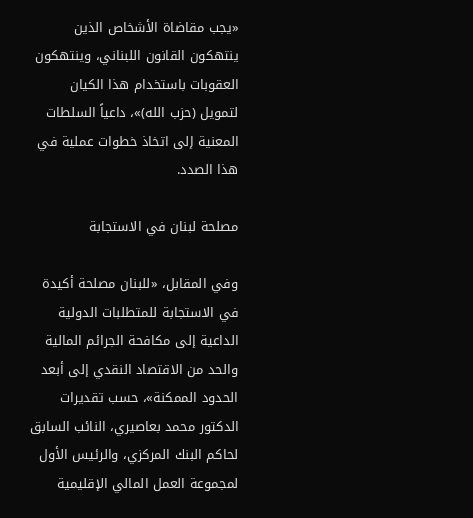«يجب مقاضاة الأشخاص الذين ينتهكون القانون اللبناني، وينتهكون العقوبات باستخدام هذا الكيان لتمويل (حزب الله)»، داعياً السلطات المعنية إلى اتخاذ خطوات عملية في هذا الصدد.

مصلحة لبنان في الاستجابة

وفي المقابل، «للبنان مصلحة أكيدة في الاستجابة للمتطلبات الدولية الداعية إلى مكافحة الجرائم المالية والحد من الاقتصاد النقدي إلى أبعد الحدود الممكنة»، حسب تقديرات الدكتور محمد بعاصيري، النائب السابق لحاكم البنك المركزي، والرئيس الأول لمجموعة العمل المالي الإقليمية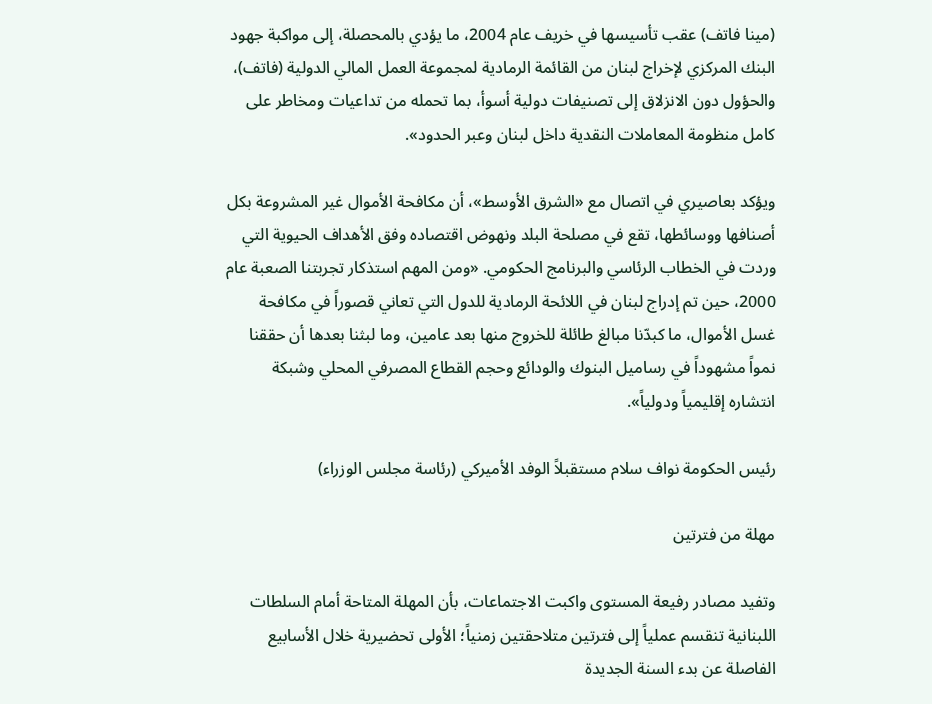(مينا فاتف) عقب تأسيسها في خريف عام 2004، ما يؤدي بالمحصلة، إلى مواكبة جهود البنك المركزي لإخراج لبنان من القائمة الرمادية لمجموعة العمل المالي الدولية (فاتف)، والحؤول دون الانزلاق إلى تصنيفات دولية أسوأ، بما تحمله من تداعيات ومخاطر على كامل منظومة المعاملات النقدية داخل لبنان وعبر الحدود».

ويؤكد بعاصيري في اتصال مع «الشرق الأوسط»، أن مكافحة الأموال غير المشروعة بكل أصنافها ووسائطها، تقع في مصلحة البلد ونهوض اقتصاده وفق الأهداف الحيوية التي وردت في الخطاب الرئاسي والبرنامج الحكومي. «ومن المهم استذكار تجربتنا الصعبة عام 2000، حين تم إدراج لبنان في اللائحة الرمادية للدول التي تعاني قصوراً في مكافحة غسل الأموال، ما كبدّنا مبالغ طائلة للخروج منها بعد عامين، وما لبثنا بعدها أن حققنا نمواً مشهوداً في رساميل البنوك والودائع وحجم القطاع المصرفي المحلي وشبكة انتشاره إقليمياً ودولياً».

رئيس الحكومة نواف سلام مستقبلاً الوفد الأميركي (رئاسة مجلس الوزراء)

مهلة من فترتين

وتفيد مصادر رفيعة المستوى واكبت الاجتماعات، بأن المهلة المتاحة أمام السلطات اللبنانية تنقسم عملياً إلى فترتين متلاحقتين زمنياً؛ الأولى تحضيرية خلال الأسابيع الفاصلة عن بدء السنة الجديدة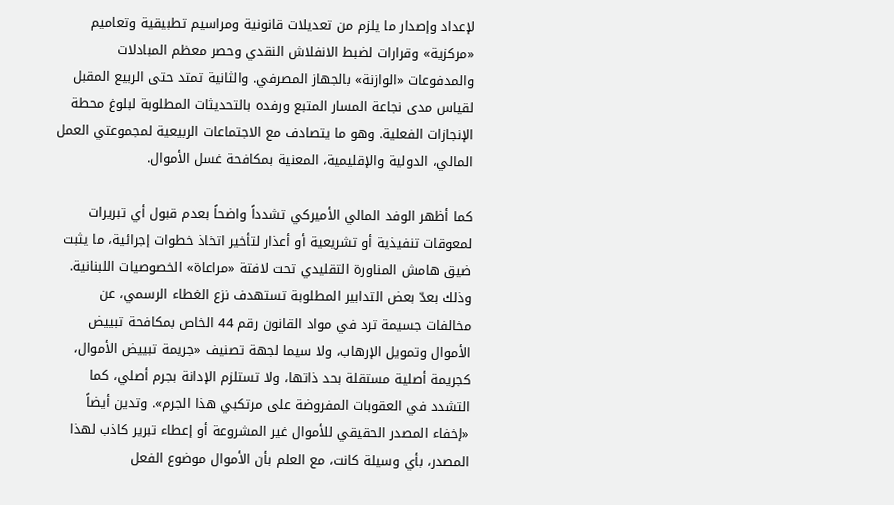لإعداد وإصدار ما يلزم من تعديلات قانونية ومراسيم تطبيقية وتعاميم «مركزية» وقرارات لضبط الانفلاش النقدي وحصر معظم المبادلات والمدفوعات «الوازنة» بالجهاز المصرفي. والثانية تمتد حتى الربيع المقبل لقياس مدى نجاعة المسار المتبع ورفده بالتحديثات المطلوبة لبلوغ محطة الإنجازات الفعلية. وهو ما يتصادف مع الاجتماعات الربيعية لمجموعتي العمل المالي، الدولية والإقليمية، المعنية بمكافحة غسل الأموال.

كما أظهر الوفد المالي الأميركي تشدداً واضحاً بعدم قبول أي تبريرات لمعوقات تنفيذية أو تشريعية أو أعذار لتأخير اتخاذ خطوات إجرائية، ما يثبت ضيق هامش المناورة التقليدي تحت لافتة «مراعاة» الخصوصيات اللبنانية. وذلك بعدّ بعض التدابير المطلوبة تستهدف نزع الغطاء الرسمي، عن مخالفات جسيمة ترد في مواد القانون رقم 44 الخاص بمكافحة تبييض الأموال وتمويل الإرهاب، ولا سيما لجهة تصنيف «جريمة تبييض الأموال، كجريمة أصلية مستقلة بحد ذاتها، ولا تستلزم الإدانة بجرم أصلي، كما التشدد في العقوبات المفروضة على مرتكبي هذا الجرم». وتدين أيضاً «إخفاء المصدر الحقيقي للأموال غير المشروعة أو إعطاء تبرير كاذب لهذا المصدر، بأي وسيلة كانت، مع العلم بأن الأموال موضوع الفعل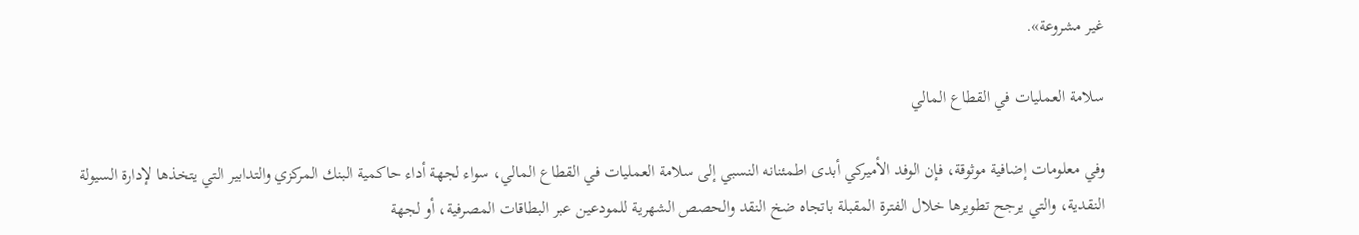غير مشروعة».

سلامة العمليات في القطاع المالي

وفي معلومات إضافية موثوقة، فإن الوفد الأميركي أبدى اطمئنانه النسبي إلى سلامة العمليات في القطاع المالي، سواء لجهة أداء حاكمية البنك المركزي والتدابير التي يتخذها لإدارة السيولة النقدية، والتي يرجح تطويرها خلال الفترة المقبلة باتجاه ضخ النقد والحصص الشهرية للمودعين عبر البطاقات المصرفية، أو لجهة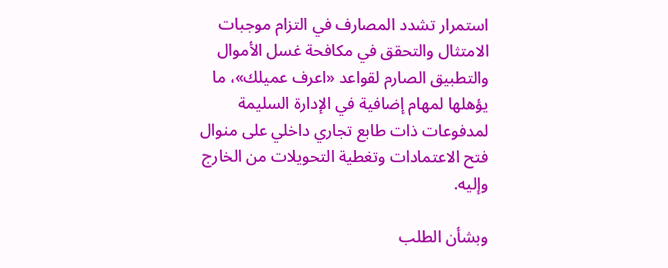استمرار تشدد المصارف في التزام موجبات الامتثال والتحقق في مكافحة غسل الأموال والتطبيق الصارم لقواعد «اعرف عميلك»، ما يؤهلها لمهام إضافية في الإدارة السليمة لمدفوعات ذات طابع تجاري داخلي على منوال فتح الاعتمادات وتغطية التحويلات من الخارج وإليه.

وبشأن الطلب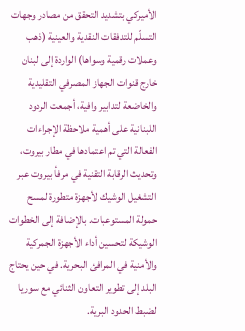الأميركي بتشديد التحقق من مصادر وجهات التسلّم للتدفقات النقدية والعينية (ذهب وعملات رقمية وسواها) الواردة إلى لبنان خارج قنوات الجهاز المصرفي التقليدية والخاضعة لتدابير وافية، أجمعت الردود اللبنانية على أهمية ملاحظة الإجراءات الفعالة التي تم اعتمادها في مطار بيروت، وتحديث الرقابة التقنية في مرفأ بيروت عبر التشغيل الوشيك لأجهزة متطورة لمسح حمولة المستوعبات. بالإضافة إلى الخطوات الوشيكة لتحسين أداء الأجهزة الجمركية والأمنية في المرافئ البحرية. في حين يحتاج البلد إلى تطوير التعاون الثنائي مع سوريا لضبط الحدود البرية.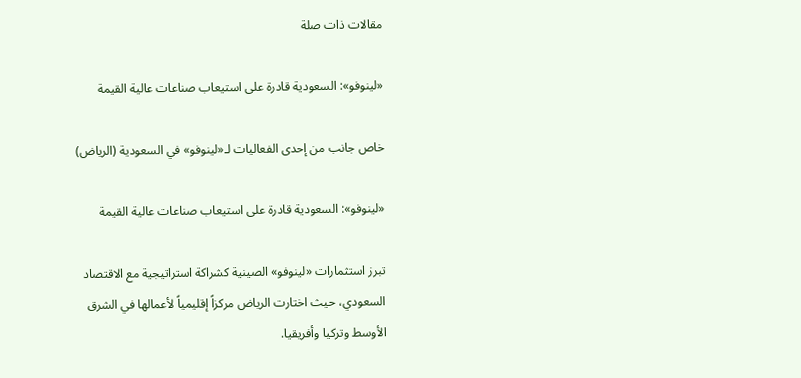مقالات ذات صلة

«لينوفو»: السعودية قادرة على استيعاب صناعات عالية القيمة

خاص جانب من إحدى الفعاليات لـ«لينوفو» في السعودية (الرياض)

«لينوفو»: السعودية قادرة على استيعاب صناعات عالية القيمة

تبرز استثمارات «لينوفو» الصينية كشراكة استراتيجية مع الاقتصاد السعودي، حيث اختارت الرياض مركزاً إقليمياً لأعمالها في الشرق الأوسط وتركيا وأفريقيا.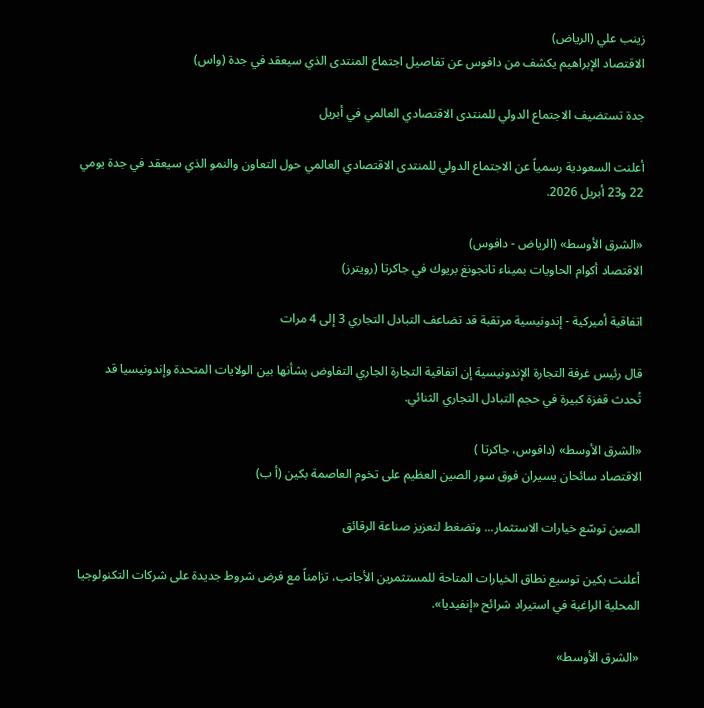زينب علي (الرياض)
الاقتصاد الإبراهيم يكشف من دافوس عن تفاصيل اجتماع المنتدى الذي سيعقد في جدة (واس)

جدة تستضيف الاجتماع الدولي للمنتدى الاقتصادي العالمي في أبريل

أعلنت السعودية رسمياً عن الاجتماع الدولي للمنتدى الاقتصادي العالمي حول التعاون والنمو الذي سيعقد في جدة يومي 22 و23 أبريل 2026.

«الشرق الأوسط» (الرياض - دافوس)
الاقتصاد أكوام الحاويات بميناء تانجونغ بريوك في جاكرتا (رويترز)

اتفاقية أميركية - إندونيسية مرتقبة قد تضاعف التبادل التجاري 3 إلى 4 مرات

قال رئيس غرفة التجارة الإندونيسية إن اتفاقية التجارة الجاري التفاوض بشأنها بين الولايات المتحدة وإندونيسيا قد تُحدث قفزة كبيرة في حجم التبادل التجاري الثنائي.

«الشرق الأوسط» (دافوس، جاكرتا )
الاقتصاد سائحان يسيران فوق سور الصين العظيم على تخوم العاصمة بكين (أ ب)

الصين توسّع خيارات الاستثمار... وتضغط لتعزيز صناعة الرقائق

أعلنت بكين توسيع نطاق الخيارات المتاحة للمستثمرين الأجانب، تزامناً مع فرض شروط جديدة على شركات التكنولوجيا المحلية الراغبة في استيراد شرائح «إنفيديا».

«الشرق الأوسط»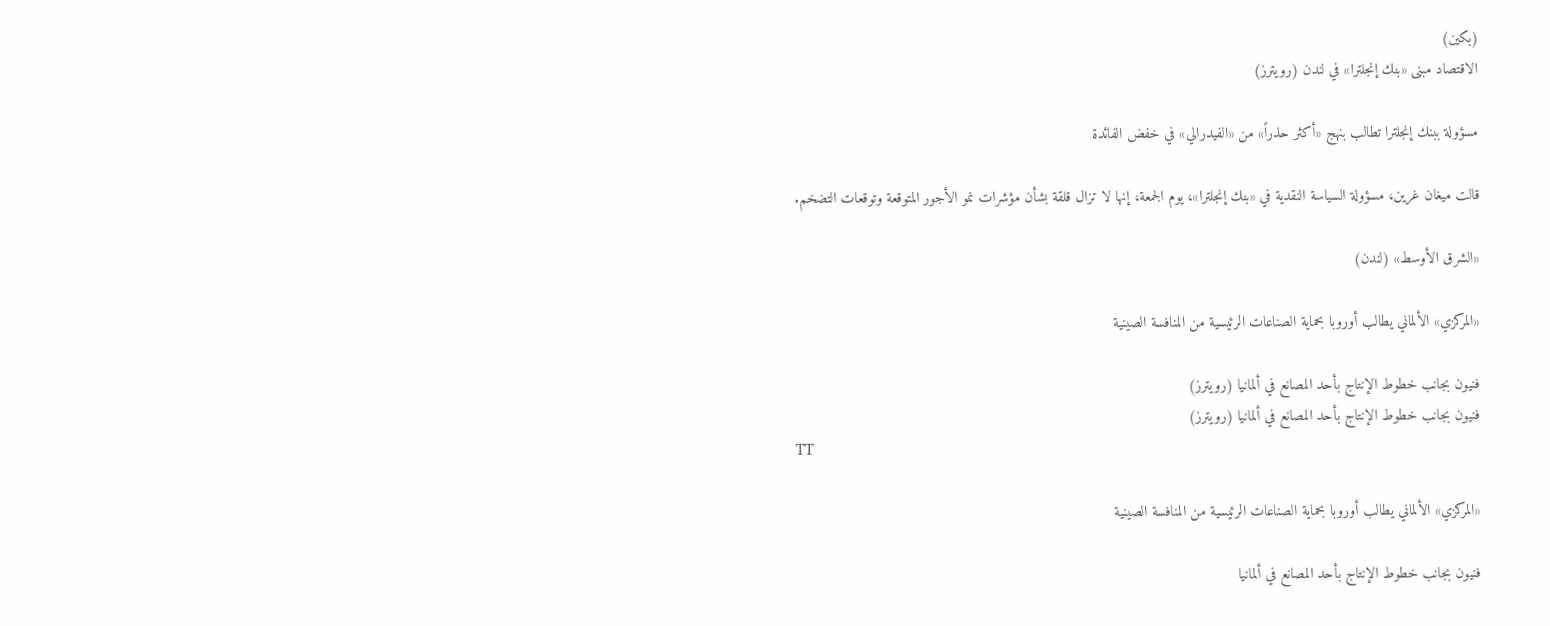(بكين)
الاقتصاد مبنى «بنك إنجلترا» في لندن (رويترز)

مسؤولة ببنك إنجلترا تطالب بنهج «أكثر حذراً» من «الفيدرالي» في خفض الفائدة

قالت ميغان غرين، مسؤولة السياسة النقدية في «بنك إنجلترا»، يوم الجمعة، إنها لا تزال قلقة بشأن مؤشرات نمو الأجور المتوقعة وتوقعات التضخم.

«الشرق الأوسط» (لندن)

«المركزي» الألماني يطالب أوروبا بحماية الصناعات الرئيسية من المنافسة الصينية

فنيون بجانب خطوط الإنتاج بأحد المصانع في ألمانيا (رويترز)
فنيون بجانب خطوط الإنتاج بأحد المصانع في ألمانيا (رويترز)
TT

«المركزي» الألماني يطالب أوروبا بحماية الصناعات الرئيسية من المنافسة الصينية

فنيون بجانب خطوط الإنتاج بأحد المصانع في ألمانيا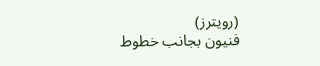(رويترز)
فنيون بجانب خطوط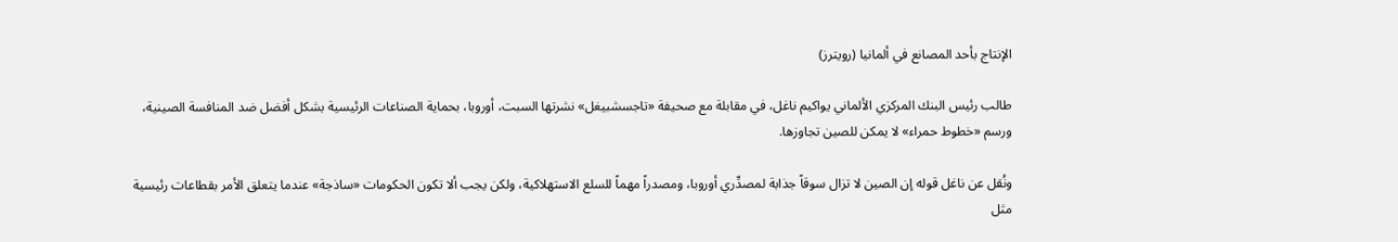الإنتاج بأحد المصانع في ألمانيا (رويترز)

طالب رئيس البنك المركزي الألماني يواكيم ناغل، في مقابلة مع صحيفة «تاجسشبيغل» نشرتها السبت، أوروبا، بحماية الصناعات الرئيسية بشكل أفضل ضد المنافسة الصينية، ورسم «خطوط حمراء» لا يمكن للصين تجاوزها.

ونُقل عن ناغل قوله إن الصين لا تزال سوقاً جذابة لمصدِّري أوروبا، ومصدراً مهماً للسلع الاستهلاكية، ولكن يجب ألا تكون الحكومات «ساذجة» عندما يتعلق الأمر بقطاعات رئيسية مثل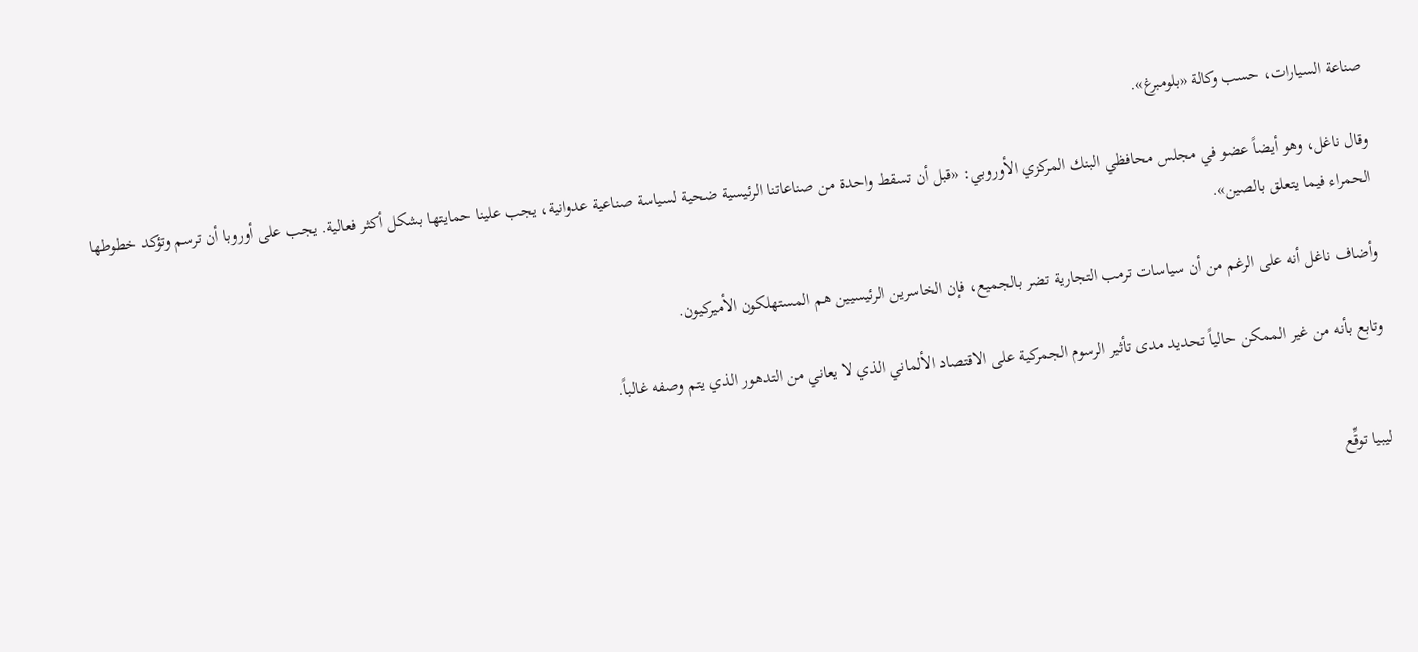صناعة السيارات، حسب وكالة «بلومبرغ».

وقال ناغل، وهو أيضاً عضو في مجلس محافظي البنك المركزي الأوروبي: «قبل أن تسقط واحدة من صناعاتنا الرئيسية ضحية لسياسة صناعية عدوانية، يجب علينا حمايتها بشكل أكثر فعالية. يجب على أوروبا أن ترسم وتؤكد خطوطها الحمراء فيما يتعلق بالصين».

وأضاف ناغل أنه على الرغم من أن سياسات ترمب التجارية تضر بالجميع، فإن الخاسرين الرئيسيين هم المستهلكون الأميركيون.

وتابع بأنه من غير الممكن حالياً تحديد مدى تأثير الرسوم الجمركية على الاقتصاد الألماني الذي لا يعاني من التدهور الذي يتم وصفه غالباً.


ليبيا توقِّع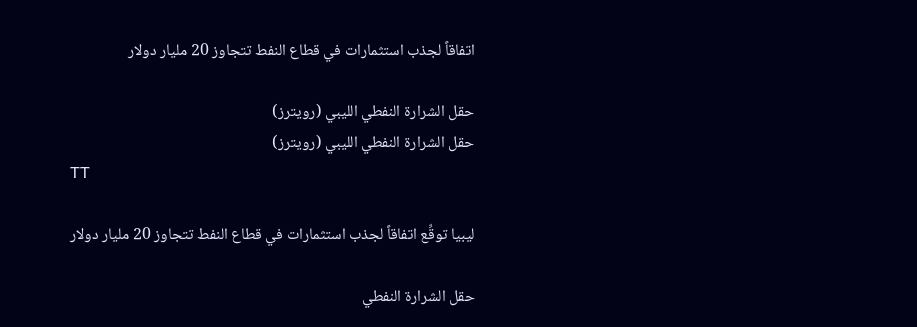اتفاقاً لجذب استثمارات في قطاع النفط تتجاوز 20 مليار دولار

حقل الشرارة النفطي الليبي (رويترز)
حقل الشرارة النفطي الليبي (رويترز)
TT

ليبيا توقِّع اتفاقاً لجذب استثمارات في قطاع النفط تتجاوز 20 مليار دولار

حقل الشرارة النفطي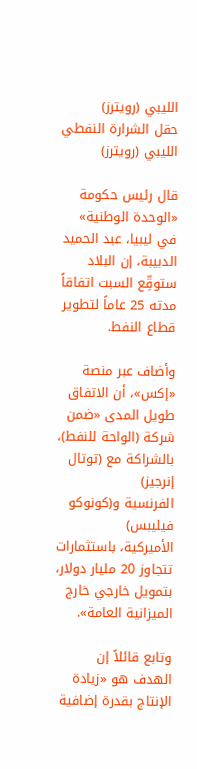الليبي (رويترز)
حقل الشرارة النفطي الليبي (رويترز)

قال رئيس حكومة «الوحدة الوطنية» في ليبيا، عبد الحميد الدبيبة، إن البلاد ستوقِّع السبت اتفاقاً مدته 25 عاماً لتطوير قطاع النفط.

وأضاف عبر منصة «إكس»، أن الاتفاق طويل المدى «ضمن شركة (الواحة للنفط)، بالشراكة مع (توتال إنرجيز) الفرنسية ‌و(كونوكو فيليبس) الأميركية، ‌باستثمارات تتجاوز ‌20 مليار دولار، بتمويل ‌خارجي خارج الميزانية العامة».

وتابع قائلاً إن الهدف هو «زيادة الإنتاج بقدرة إضافية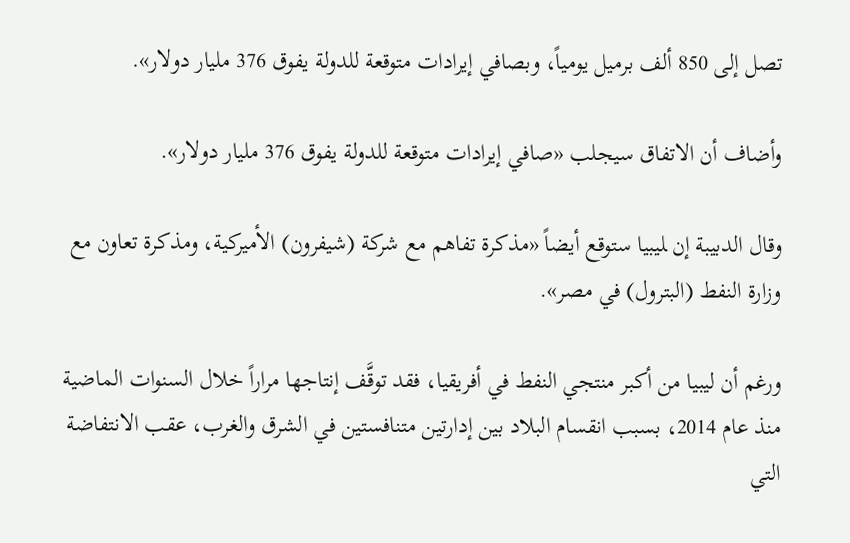تصل إلى 850 ألف برميل يومياً، وبصافي إيرادات متوقعة للدولة يفوق 376 مليار دولار».

وأضاف أن الاتفاق سيجلب «صافي إيرادات متوقعة للدولة يفوق ‌376 مليار دولار».

وقال الدبيبة إن ‍ليبيا ستوقع أيضاً «مذكرة تفاهم مع شركة (شيفرون) الأميركية، ومذكرة تعاون مع وزارة النفط (البترول) في مصر».

ورغم أن ليبيا من أكبر منتجي النفط في أفريقيا، فقد توقَّف إنتاجها مراراً خلال السنوات الماضية منذ عام 2014، بسبب انقسام البلاد بين إدارتين متنافستين في الشرق والغرب، عقب الانتفاضة التي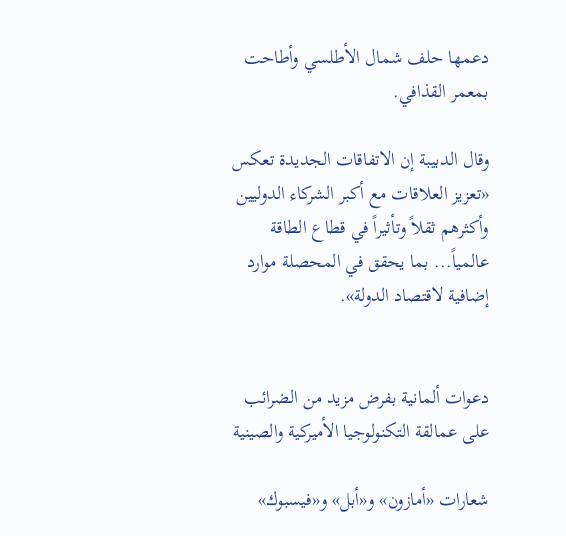دعمها حلف شمال الأطلسي وأطاحت بمعمر القذافي.

وقال الدبيبة إن الاتفاقات الجديدة تعكس «تعزيز العلاقات مع أكبر الشركاء الدوليين وأكثرهم ثقلاً وتأثيراً في قطاع الطاقة عالمياً... بما يحقق في المحصلة موارد إضافية ‌لاقتصاد الدولة».


دعوات ألمانية بفرض مزيد من الضرائب على عمالقة التكنولوجيا الأميركية والصينية

شعارات «أمازون» و«أبل» و«فيسبوك»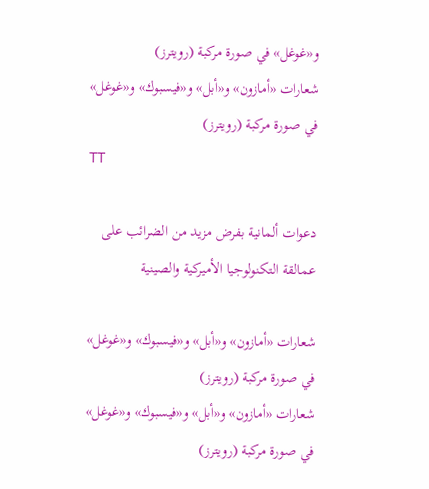و«غوغل» في صورة مركبة (رويترز)
شعارات «أمازون» و«أبل» و«فيسبوك» و«غوغل» في صورة مركبة (رويترز)
TT

دعوات ألمانية بفرض مزيد من الضرائب على عمالقة التكنولوجيا الأميركية والصينية

شعارات «أمازون» و«أبل» و«فيسبوك» و«غوغل» في صورة مركبة (رويترز)
شعارات «أمازون» و«أبل» و«فيسبوك» و«غوغل» في صورة مركبة (رويترز)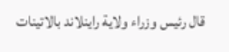قال رئيس وزراء ولاية راينلاند بالاتينات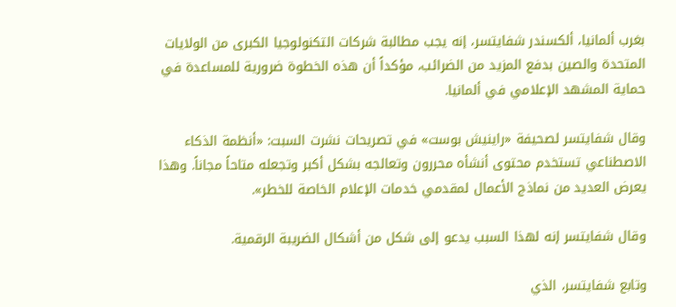بغرب ألمانيا، ألكسندر شفايتسر، إنه يجب مطالبة شركات التكنولوجيا الكبرى من الولايات المتحدة والصين بدفع المزيد من الضرائب، مؤكداً أن هذه الخطوة ضرورية للمساعدة في حماية المشهد الإعلامي في ألمانيا.

وقال شفايتسر لصحيفة «راينيش بوست» في تصريحات نشرت السبت: «أنظمة الذكاء الاصطناعي تستخدم محتوى أنشأه محررون وتعالجه بشكل أكبر وتجعله متاحاً مجاناً. وهذا يعرض العديد من نماذج الأعمال لمقدمي خدمات الإعلام الخاصة للخطر».

وقال شفايتسر إنه لهذا السبب يدعو إلى شكل من أشكال الضريبة الرقمية.

وتابع شفايتسر، الذي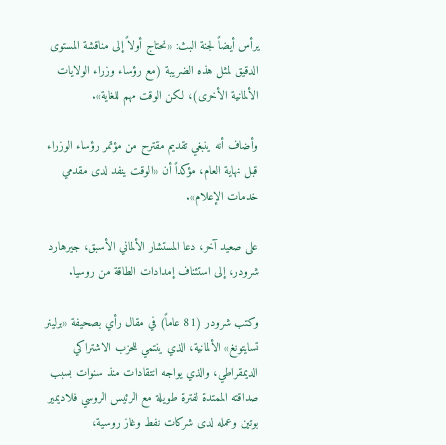يرأس أيضاً لجنة البث: «نحتاج أولاً إلى مناقشة المستوى الدقيق لمثل هذه الضريبة (مع رؤساء وزراء الولايات الألمانية الأخرى)، لكن الوقت مهم للغاية».

وأضاف أنه ينبغي تقديم مقترح من مؤتمر رؤساء الوزراء قبل نهاية العام، مؤكداً أن «الوقت ينفد لدى مقدمي خدمات الإعلام».

على صعيد آخر، دعا المستشار الألماني الأسبق، جيرهارد شرودر، إلى استئناف إمدادات الطاقة من روسيا.

وكتب شرودر (81 عاماً) في مقال رأي بصحيفة «برلينر تسايتونغ» الألمانية، الذي ينتمي للحزب الاشتراكي الديمقراطي، والذي يواجه انتقادات منذ سنوات بسبب صداقته الممتدة لفترة طويلة مع الرئيس الروسي فلاديمير بوتين وعمله لدى شركات نفط وغاز روسية،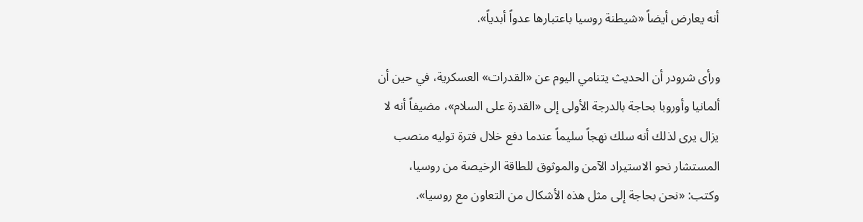أنه يعارض أيضاً «شيطنة روسيا باعتبارها عدواً أبدياً».

ورأى شرودر أن الحديث يتنامي اليوم عن «القدرات» العسكرية، في حين أن ألمانيا وأوروبا بحاجة بالدرجة الأولى إلى «القدرة على السلام»، مضيفاً أنه لا يزال يرى لذلك أنه سلك نهجاً سليماً عندما دفع خلال فترة توليه منصب المستشار نحو الاستيراد الآمن والموثوق للطاقة الرخيصة من روسيا، وكتب: «نحن بحاجة إلى مثل هذه الأشكال من التعاون مع روسيا».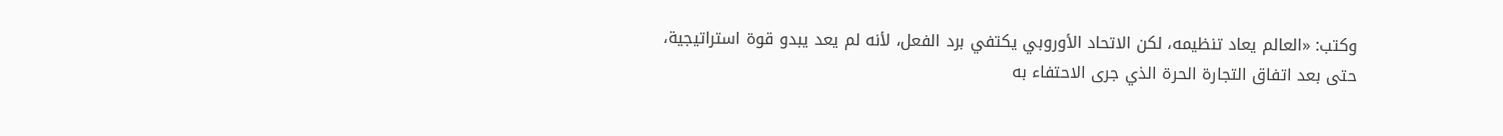وكتب: «العالم يعاد تنظيمه، لكن الاتحاد الأوروبي يكتفي برد الفعل، لأنه لم يعد يبدو قوة استراتيجية، حتى بعد اتفاق التجارة الحرة الذي جرى الاحتفاء به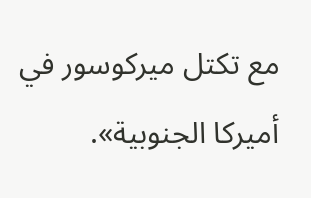مع تكتل ميركوسور في أميركا الجنوبية».